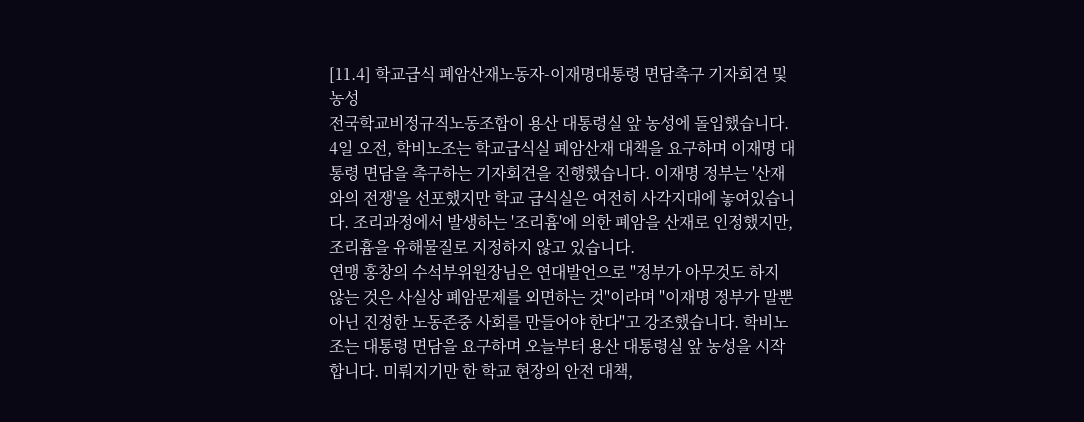[11.4] 학교급식 폐암산재노동자-이재명대통령 면담촉구 기자회견 및 농성
전국학교비정규직노동조합이 용산 대통령실 앞 농성에 돌입했습니다. 4일 오전, 학비노조는 학교급식실 폐암산재 대책을 요구하며 이재명 대통령 면담을 촉구하는 기자회견을 진행했습니다. 이재명 정부는 '산재와의 전쟁'을 선포했지만 학교 급식실은 여전히 사각지대에 놓여있습니다. 조리과정에서 발생하는 '조리흄'에 의한 폐암을 산재로 인정했지만, 조리흄을 유해물질로 지정하지 않고 있습니다.
연맹 홍창의 수석부위원장님은 연대발언으로 "정부가 아무것도 하지 않는 것은 사실상 폐암문제를 외면하는 것"이라며 "이재명 정부가 말뿐 아닌 진정한 노동존중 사회를 만들어야 한다"고 강조했습니다. 학비노조는 대통령 면담을 요구하며 오늘부터 용산 대통령실 앞 농성을 시작합니다. 미뤄지기만 한 학교 현장의 안전 대책,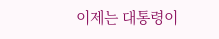이제는 대통령이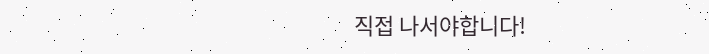직접 나서야합니다!